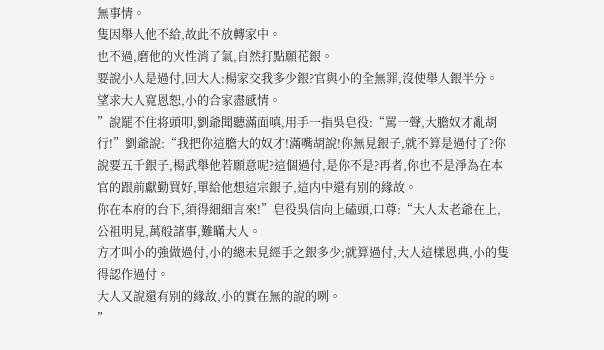無事情。
隻因舉人他不給,故此不放轉家中。
也不過,磨他的火性消了氣,自然打點願花銀。
要說小人是過付,回大人:楊家交我多少銀?官與小的全無罪,沒使舉人銀半分。
望求大人寬恩恕,小的合家盡感情。
”說罷不住将頭叩,劉爺聞聽滿面嗔,用手一指吳皂役:“罵一聲,大膽奴才亂胡行!”劉爺說:“我把你這膽大的奴才!滿嘴胡說!你無見銀子,就不算是過付了?你說要五千銀子,楊武舉他若願意呢?這個過付,是你不是?再者,你也不是淨為在本官的跟前獻勤買好,單給他想這宗銀子,這内中還有别的緣故。
你在本府的台下,須得細細言來!”皂役吳信向上磕頭,口尊:“大人太老爺在上,公祖明見,萬般諸事,難瞞大人。
方才叫小的強做過付,小的總未見經手之銀多少;就算過付,大人這樣恩典,小的隻得認作過付。
大人又說還有别的緣故,小的實在無的說的咧。
”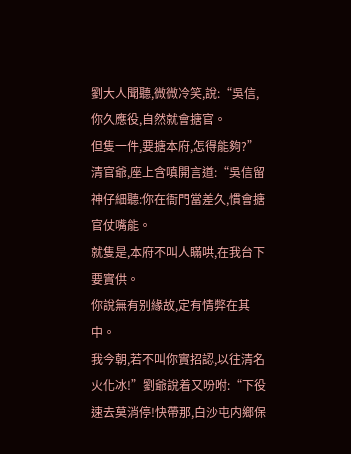劉大人聞聽,微微冷笑,說:“吳信,你久應役,自然就會搪官。
但隻一件,要搪本府,怎得能夠?”
清官爺,座上含嗔開言道:“吳信留神仔細聽:你在衙門當差久,慣會搪官仗嘴能。
就隻是,本府不叫人瞞哄,在我台下要實供。
你說無有别緣故,定有情弊在其中。
我今朝,若不叫你實招認,以往清名火化冰!”劉爺說着又吩咐:“下役速去莫消停!快帶那,白沙屯内鄉保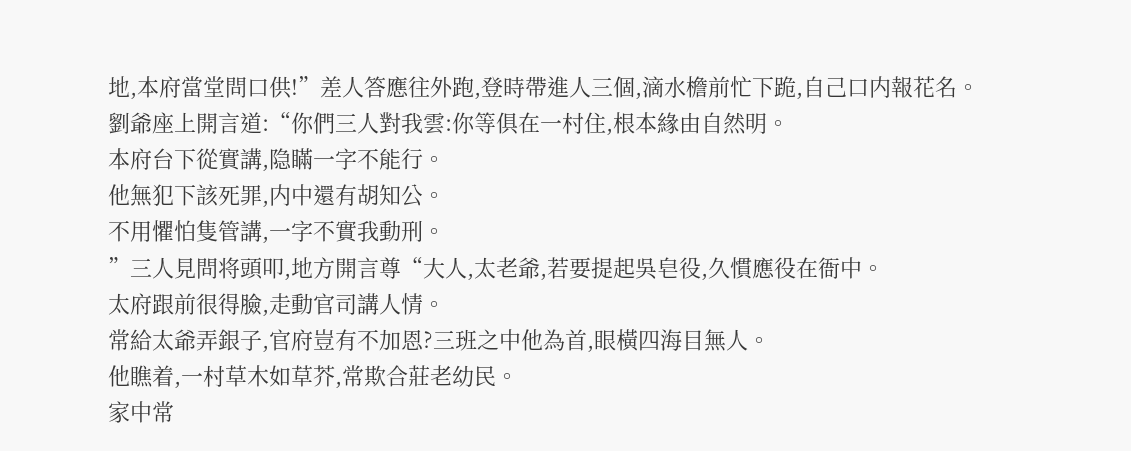地,本府當堂問口供!”差人答應往外跑,登時帶進人三個,滴水檐前忙下跪,自己口内報花名。
劉爺座上開言道:“你們三人對我雲:你等俱在一村住,根本緣由自然明。
本府台下從實講,隐瞞一字不能行。
他無犯下該死罪,内中還有胡知公。
不用懼怕隻管講,一字不實我動刑。
”三人見問将頭叩,地方開言尊“大人,太老爺,若要提起吳皂役,久慣應役在衙中。
太府跟前很得臉,走動官司講人情。
常給太爺弄銀子,官府豈有不加恩?三班之中他為首,眼橫四海目無人。
他瞧着,一村草木如草芥,常欺合莊老幼民。
家中常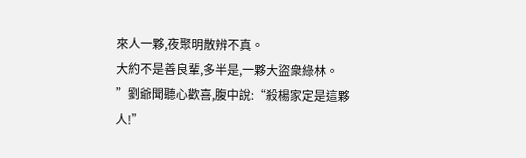來人一夥,夜聚明散辨不真。
大約不是善良輩,多半是,一夥大盜衆綠林。
”劉爺聞聽心歡喜,腹中說:“殺楊家定是這夥人!”